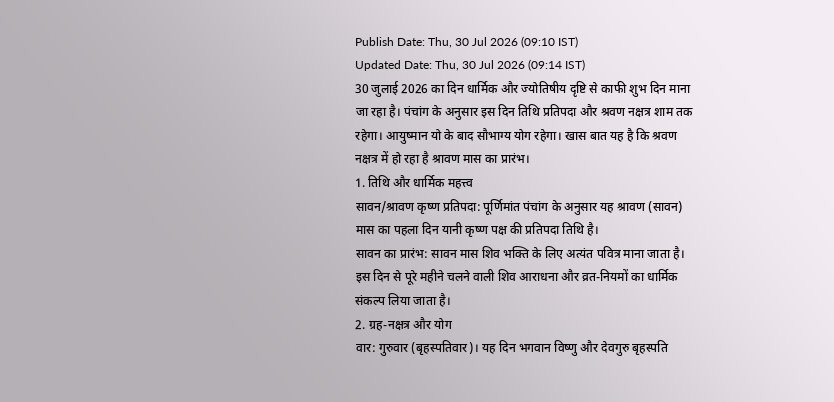Publish Date: Thu, 30 Jul 2026 (09:10 IST)
Updated Date: Thu, 30 Jul 2026 (09:14 IST)
30 जुलाई 2026 का दिन धार्मिक और ज्योतिषीय दृष्टि से काफी शुभ दिन माना जा रहा है। पंचांग के अनुसार इस दिन तिथि प्रतिपदा और श्रवण नक्षत्र शाम तक रहेगा। आयुष्मान यो के बाद सौभाग्य योग रहेगा। खास बात यह है कि श्रवण नक्षत्र में हो रहा है श्रावण मास का प्रारंभ।
1. तिथि और धार्मिक महत्त्व
सावन/श्रावण कृष्ण प्रतिपदा: पूर्णिमांत पंचांग के अनुसार यह श्रावण (सावन) मास का पहला दिन यानी कृष्ण पक्ष की प्रतिपदा तिथि है।
सावन का प्रारंभ: सावन मास शिव भक्ति के लिए अत्यंत पवित्र माना जाता है। इस दिन से पूरे महीने चलने वाली शिव आराधना और व्रत-नियमों का धार्मिक संकल्प लिया जाता है।
2. ग्रह-नक्षत्र और योग
वार: गुरुवार (बृहस्पतिवार)। यह दिन भगवान विष्णु और देवगुरु बृहस्पति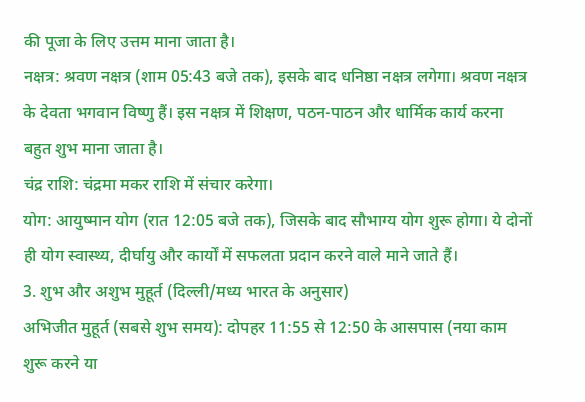की पूजा के लिए उत्तम माना जाता है।
नक्षत्र: श्रवण नक्षत्र (शाम 05:43 बजे तक), इसके बाद धनिष्ठा नक्षत्र लगेगा। श्रवण नक्षत्र के देवता भगवान विष्णु हैं। इस नक्षत्र में शिक्षण, पठन-पाठन और धार्मिक कार्य करना बहुत शुभ माना जाता है।
चंद्र राशि: चंद्रमा मकर राशि में संचार करेगा।
योग: आयुष्मान योग (रात 12:05 बजे तक), जिसके बाद सौभाग्य योग शुरू होगा। ये दोनों ही योग स्वास्थ्य, दीर्घायु और कार्यों में सफलता प्रदान करने वाले माने जाते हैं।
3. शुभ और अशुभ मुहूर्त (दिल्ली/मध्य भारत के अनुसार)
अभिजीत मुहूर्त (सबसे शुभ समय): दोपहर 11:55 से 12:50 के आसपास (नया काम शुरू करने या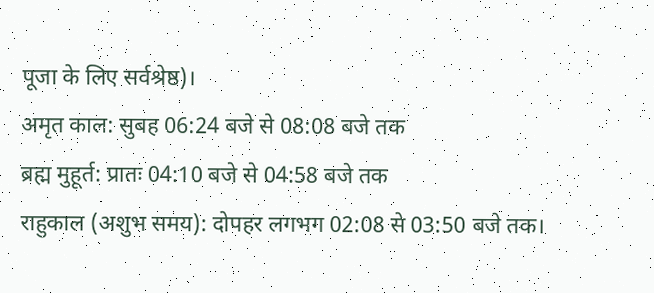पूजा के लिए सर्वश्रेष्ठ)।
अमृत काल: सुबह 06:24 बजे से 08:08 बजे तक
ब्रह्म मुहूर्त: प्रातः 04:10 बजे से 04:58 बजे तक
राहुकाल (अशुभ समय): दोपहर लगभग 02:08 से 03:50 बजे तक।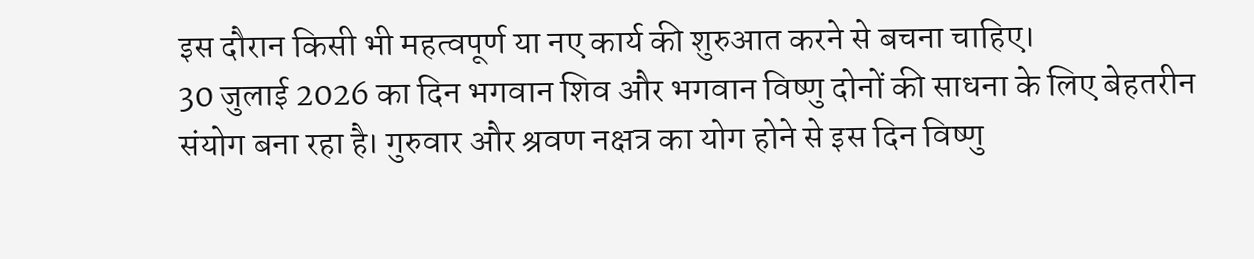इस दौरान किसी भी महत्वपूर्ण या नए कार्य की शुरुआत करने से बचना चाहिए।
30 जुलाई 2026 का दिन भगवान शिव और भगवान विष्णु दोनों की साधना के लिए बेहतरीन संयोग बना रहा है। गुरुवार और श्रवण नक्षत्र का योग होने से इस दिन विष्णु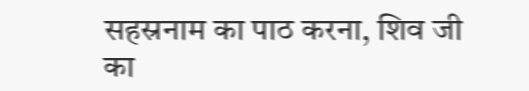सहस्रनाम का पाठ करना, शिव जी का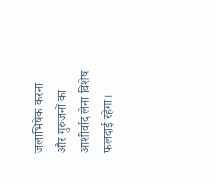जलाभिषेक करना और गुरुजनों का आशीर्वाद लेना विशेष फलदाई रहेगा।